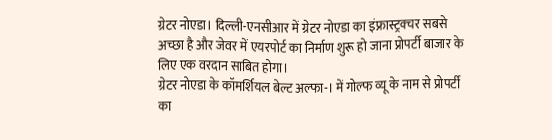ग्रेटर नोएडा। दिल्ली-एनसीआर में ग्रेटर नोएडा का इंफ्रास्ट्रक्चर सबसे अच्छा है और जेवर में एयरपोर्ट का निर्माण शुरू हो जाना प्रोपर्टी बाजार के लिए एक वरदान साबित होगा।
ग्रेटर नोएडा के कॉमर्शियल बेल्ट अल्फा-। में गोल्फ व्यू के नाम से प्रोपर्टी का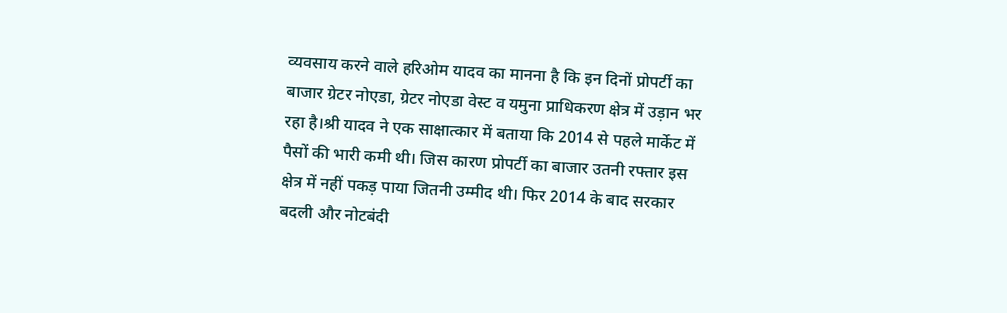व्यवसाय करने वाले हरिओम यादव का मानना है कि इन दिनों प्रोपर्टी का बाजार ग्रेटर नोएडा, ग्रेटर नोएडा वेस्ट व यमुना प्राधिकरण क्षेत्र में उड़ान भर रहा है।श्री यादव ने एक साक्षात्कार में बताया कि 2014 से पहले मार्केट में पैसों की भारी कमी थी। जिस कारण प्रोपर्टी का बाजार उतनी रफ्तार इस क्षेत्र में नहीं पकड़ पाया जितनी उम्मीद थी। फिर 2014 के बाद सरकार बदली और नोटबंदी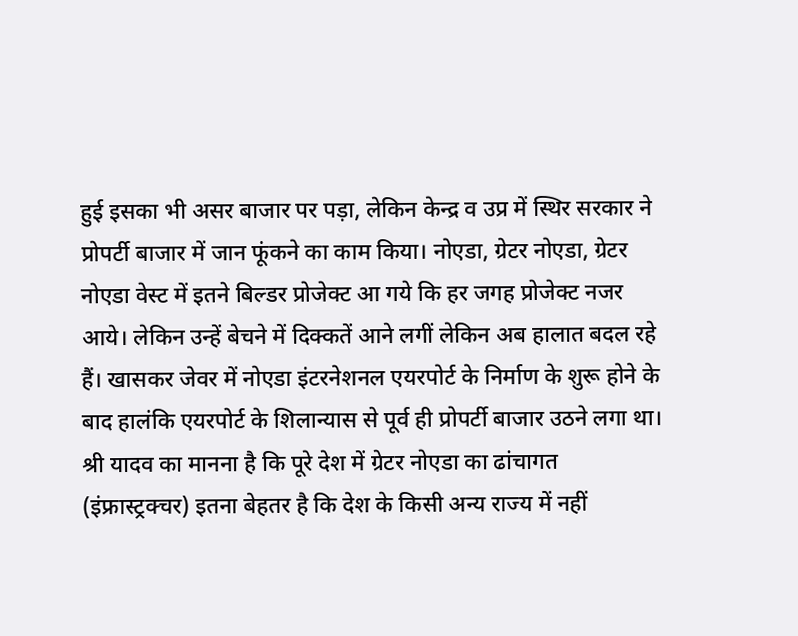हुई इसका भी असर बाजार पर पड़ा, लेकिन केन्द्र व उप्र में स्थिर सरकार ने प्रोपर्टी बाजार में जान फूंकने का काम किया। नोएडा, ग्रेटर नोएडा, ग्रेटर नोएडा वेस्ट में इतने बिल्डर प्रोजेक्ट आ गये कि हर जगह प्रोजेक्ट नजर आये। लेकिन उन्हें बेचने में दिक्कतें आने लगीं लेकिन अब हालात बदल रहे हैं। खासकर जेवर में नोएडा इंटरनेशनल एयरपोर्ट के निर्माण के शुरू होने के बाद हालंकि एयरपोर्ट के शिलान्यास से पूर्व ही प्रोपर्टी बाजार उठने लगा था।
श्री यादव का मानना है कि पूरे देश में ग्रेटर नोएडा का ढांचागत (इंफ्रास्ट्रक्चर) इतना बेहतर है कि देश के किसी अन्य राज्य में नहीं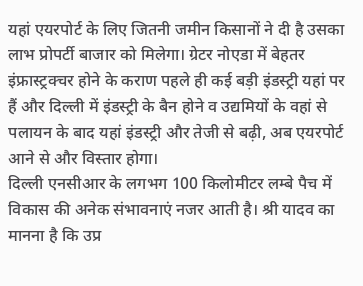यहां एयरपोर्ट के लिए जितनी जमीन किसानों ने दी है उसका लाभ प्रोपर्टी बाजार को मिलेगा। ग्रेटर नोएडा में बेहतर इंफ्रास्ट्रक्चर होने के कराण पहले ही कई बड़ी इंडस्ट्री यहां पर हैं और दिल्ली में इंडस्ट्री के बैन होने व उद्यमियों के वहां से पलायन के बाद यहां इंडस्ट्री और तेजी से बढ़ी, अब एयरपोर्ट आने से और विस्तार होगा।
दिल्ली एनसीआर के लगभग 100 किलोमीटर लम्बे पैच में विकास की अनेक संभावनाएं नजर आती है। श्री यादव का मानना है कि उप्र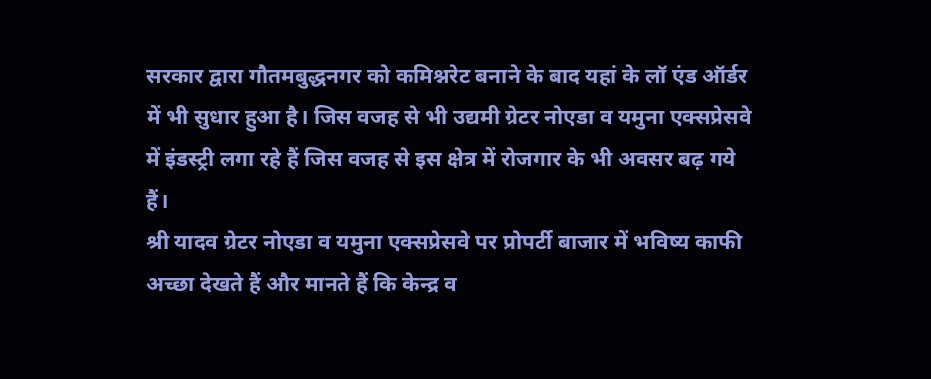सरकार द्वारा गौतमबुद्धनगर को कमिश्नरेट बनाने के बाद यहां के लॉ एंड ऑर्डर में भी सुधार हुआ है। जिस वजह से भी उद्यमी ग्रेटर नोएडा व यमुना एक्सप्रेसवे में इंडस्ट्री लगा रहे हैं जिस वजह से इस क्षेत्र में रोजगार के भी अवसर बढ़ गये हैं।
श्री यादव ग्रेटर नोएडा व यमुना एक्सप्रेसवे पर प्रोपर्टी बाजार में भविष्य काफी अच्छा देखते हैं और मानते हैं कि केन्द्र व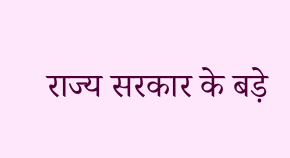राज्य सरकार के बड़े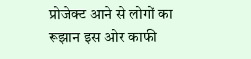प्रोजेक्ट आने से लोगों का रूझान इस ओर काफी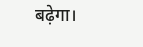बढ़ेगा।